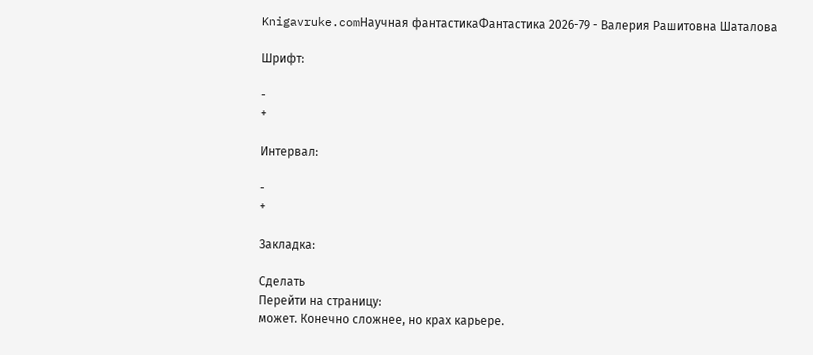Knigavruke.comНаучная фантастикаФантастика 2026-79 - Валерия Рашитовна Шаталова

Шрифт:

-
+

Интервал:

-
+

Закладка:

Сделать
Перейти на страницу:
может. Конечно сложнее, но крах карьере.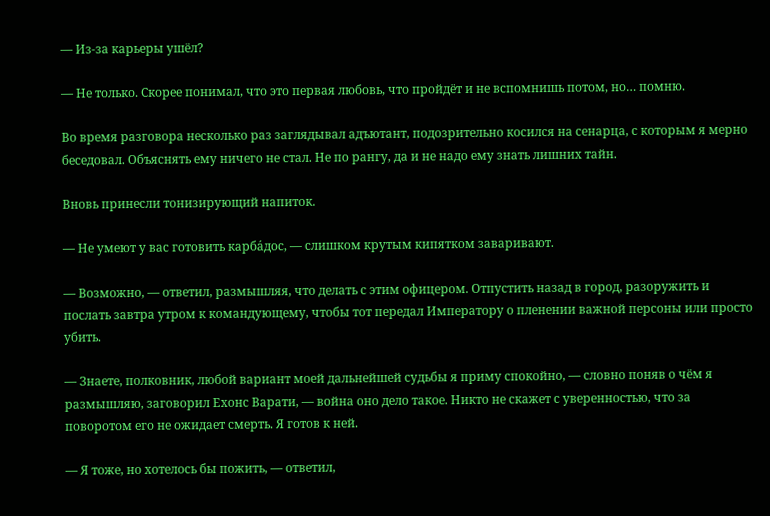— Из-за карьеры ушёл?

— Не только. Скорее понимал, что это первая любовь, что пройдёт и не вспомнишь потом, но… помню.

Во время разговора несколько раз заглядывал адъютант, подозрительно косился на сенарца, с которым я мерно беседовал. Объяснять ему ничего не стал. Не по рангу, да и не надо ему знать лишних тайн.

Вновь принесли тонизирующий напиток.

— Не умеют у вас готовить карба́дос, — слишком крутым кипятком заваривают.

— Возможно, — ответил, размышляя, что делать с этим офицером. Отпустить назад в город, разоружить и послать завтра утром к командующему, чтобы тот передал Императору о пленении важной персоны или просто убить.

— Знаете, полковник, любой вариант моей дальнейшей судьбы я приму спокойно, — словно поняв о чём я размышляю, заговорил Ехонс Варати, — война оно дело такое. Никто не скажет с уверенностью, что за поворотом его не ожидает смерть. Я готов к ней.

— Я тоже, но хотелось бы пожить, — ответил,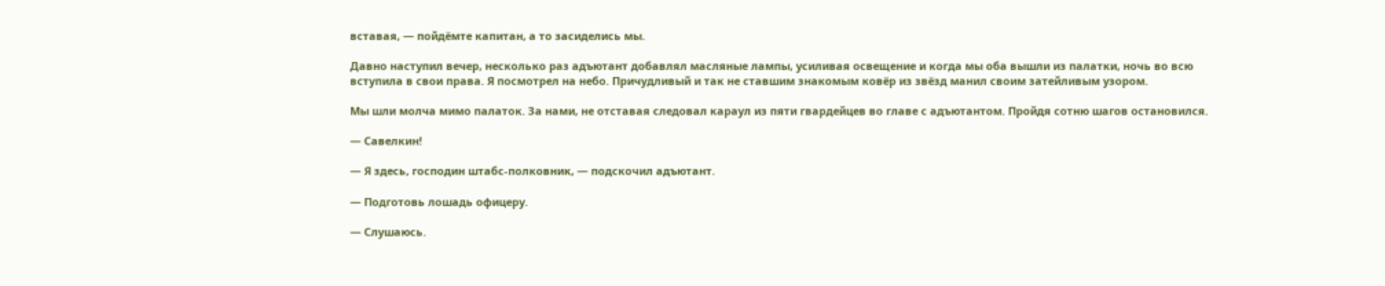вставая, — пойдёмте капитан, а то засиделись мы.

Давно наступил вечер, несколько раз адъютант добавлял масляные лампы, усиливая освещение и когда мы оба вышли из палатки, ночь во всю вступила в свои права. Я посмотрел на небо. Причудливый и так не ставшим знакомым ковёр из звёзд манил своим затейливым узором.

Мы шли молча мимо палаток. За нами, не отставая следовал караул из пяти гвардейцев во главе с адъютантом. Пройдя сотню шагов остановился.

— Савелкин!

— Я здесь, господин штабс-полковник, — подскочил адъютант.

— Подготовь лошадь офицеру.

— Слушаюсь.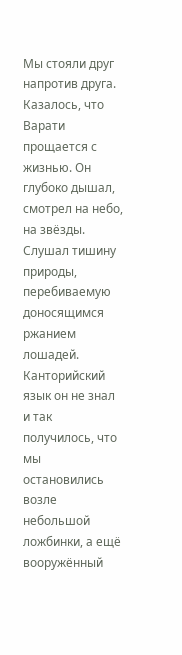Мы стояли друг напротив друга. Казалось, что Варати прощается с жизнью. Он глубоко дышал, смотрел на небо, на звёзды. Слушал тишину природы, перебиваемую доносящимся ржанием лошадей. Канторийский язык он не знал и так получилось, что мы остановились возле небольшой ложбинки, а ещё вооружённый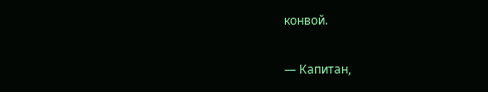конвой.

— Капитан,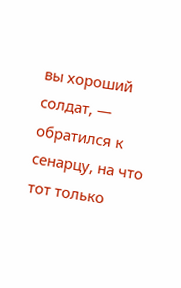вы хороший солдат, — обратился к сенарцу, на что тот только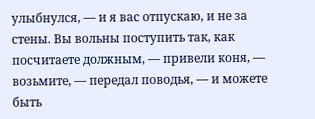улыбнулся, — и я вас отпускаю, и не за стены. Вы вольны поступить так, как посчитаете должным, — привели коня, — возьмите, — передал поводья, — и можете быть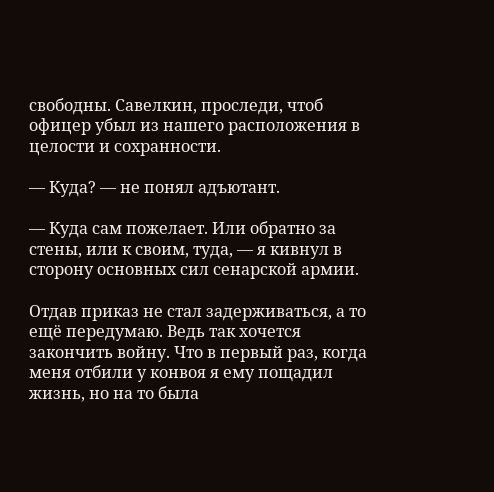свободны. Савелкин, проследи, чтоб офицер убыл из нашего расположения в целости и сохранности.

— Куда? — не понял адъютант.

— Куда сам пожелает. Или обратно за стены, или к своим, туда, — я кивнул в сторону основных сил сенарской армии.

Отдав приказ не стал задерживаться, а то ещё передумаю. Ведь так хочется закончить войну. Что в первый раз, когда меня отбили у конвоя я ему пощадил жизнь, но на то была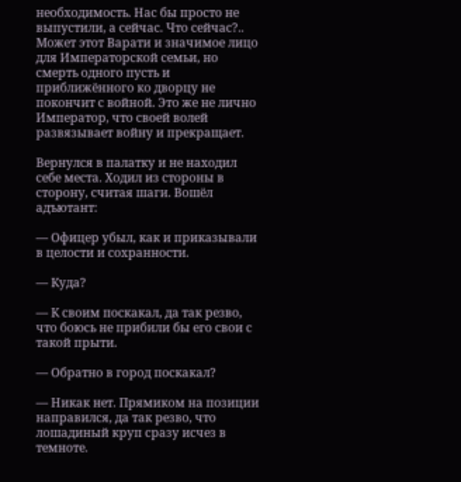необходимость. Нас бы просто не выпустили, а сейчас. Что сейчас?.. Может этот Варати и значимое лицо для Императорской семьи, но смерть одного пусть и приближённого ко дворцу не покончит с войной. Это же не лично Император, что своей волей развязывает войну и прекращает.

Вернулся в палатку и не находил себе места. Ходил из стороны в сторону, считая шаги. Вошёл адъютант:

— Офицер убыл, как и приказывали в целости и сохранности.

— Куда?

— К своим поскакал, да так резво, что боюсь не прибили бы его свои с такой прыти.

— Обратно в город поскакал?

— Никак нет. Прямиком на позиции направился, да так резво, что лошадиный круп сразу исчез в темноте.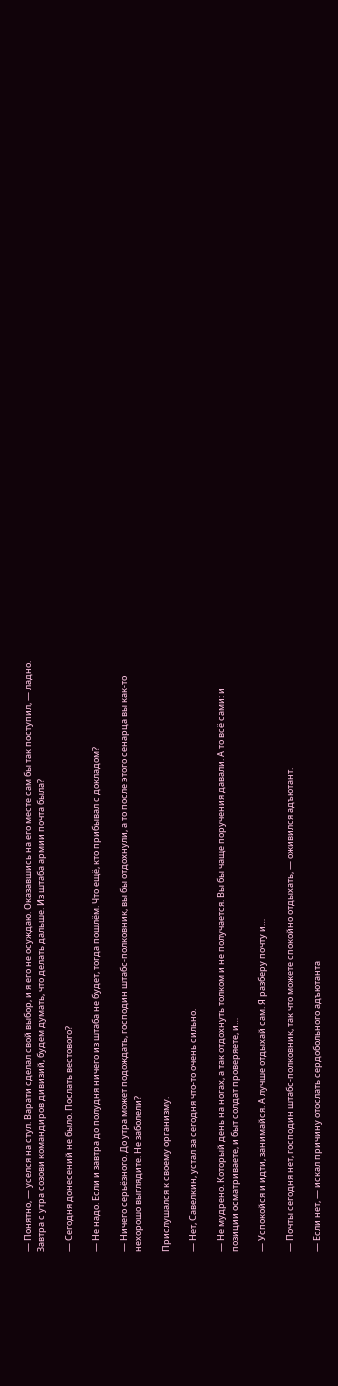— Понятно, — уселся на стул. Варати сделал свой выбор, и я его не осуждаю. Оказавшись на его месте сам бы так поступил, — ладно. Завтра с утра созови командиров дивизий, будем думать, что делать дальше. Из штаба армии почта была?

— Сегодня донесений не было. Послать вестового?

— Не надо. Если и завтра до полудня ничего из штаба не будет, тогда пошлём. Что ещё, кто прибывал с докладом?

— Ничего серьёзного. До утра может подождать, господин штабс-полковник, вы бы отдохнули, а то после этого сенарца вы как-то нехорошо выглядите. Не заболели?

Прислушался к своему организму.

— Нет, Савелкин, устал за сегодня что-то очень сильно.

— Не мудрено. Который день на ногах, а так отдохнуть толком и не получается. Вы бы чаще поручения давали. А то всё сами: и позиции осматриваете, и быт солдат проверяете, и…

— Успокойся и идти, занимайся. А лучше отдыхай сам. Я разберу почту и…

— Почты сегодня нет, господин штабс-полковник, так что можете спокойно отдыхать, — оживился адъютант.

— Если нет, — искал причину отослать сердобольного адъютанта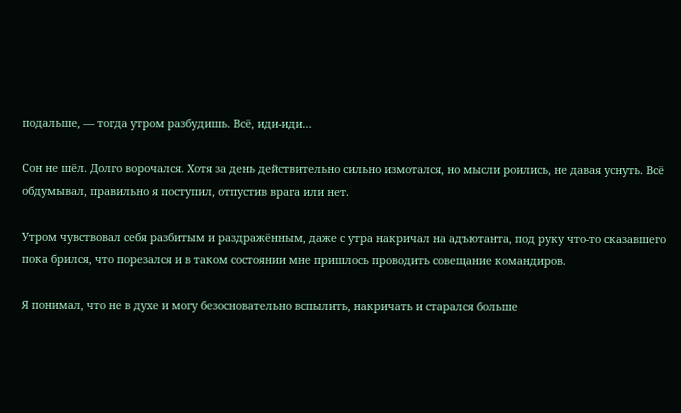подальше, — тогда утром разбудишь. Всё, иди-иди…

Сон не шёл. Долго ворочался. Хотя за день действительно сильно измотался, но мысли роились, не давая уснуть. Всё обдумывал, правильно я поступил, отпустив врага или нет.

Утром чувствовал себя разбитым и раздражённым, даже с утра накричал на адъютанта, под руку что-то сказавшего пока брился, что порезался и в таком состоянии мне пришлось проводить совещание командиров.

Я понимал, что не в духе и могу безосновательно вспылить, накричать и старался больше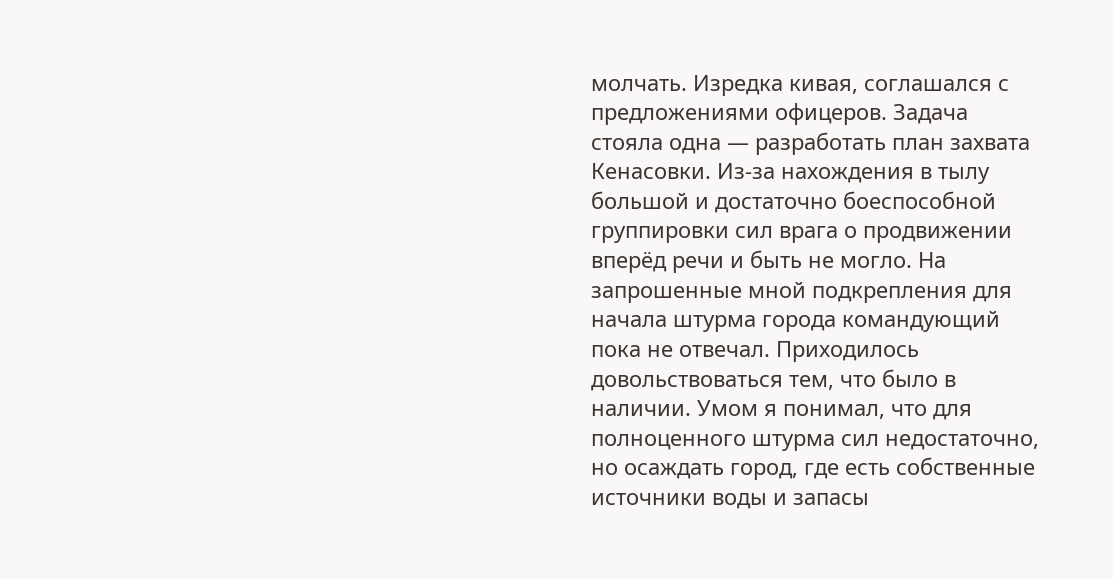молчать. Изредка кивая, соглашался с предложениями офицеров. Задача стояла одна — разработать план захвата Кенасовки. Из-за нахождения в тылу большой и достаточно боеспособной группировки сил врага о продвижении вперёд речи и быть не могло. На запрошенные мной подкрепления для начала штурма города командующий пока не отвечал. Приходилось довольствоваться тем, что было в наличии. Умом я понимал, что для полноценного штурма сил недостаточно, но осаждать город, где есть собственные источники воды и запасы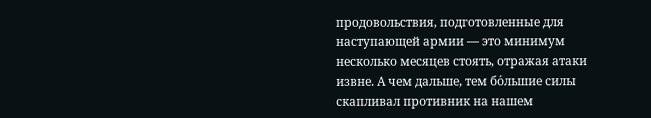продовольствия, подготовленные для наступающей армии — это минимум несколько месяцев стоять, отражая атаки извне. А чем дальше, тем бо́льшие силы скапливал противник на нашем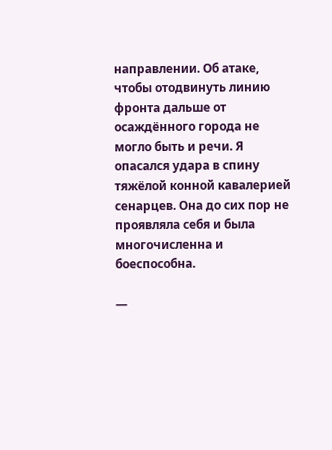направлении. Об атаке, чтобы отодвинуть линию фронта дальше от осаждённого города не могло быть и речи. Я опасался удара в спину тяжёлой конной кавалерией сенарцев. Она до сих пор не проявляла себя и была многочисленна и боеспособна.

—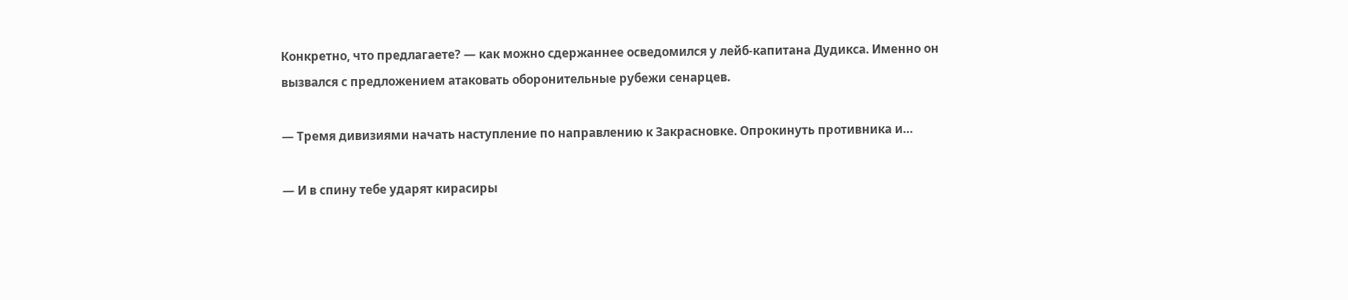Конкретно, что предлагаете? — как можно сдержаннее осведомился у лейб-капитана Дудикса. Именно он вызвался с предложением атаковать оборонительные рубежи сенарцев.

— Тремя дивизиями начать наступление по направлению к Закрасновке. Опрокинуть противника и…

— И в спину тебе ударят кирасиры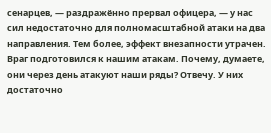сенарцев, — раздражённо прервал офицера, — у нас сил недостаточно для полномасштабной атаки на два направления. Тем более, эффект внезапности утрачен. Враг подготовился к нашим атакам. Почему, думаете, они через день атакуют наши ряды? Отвечу. У них достаточно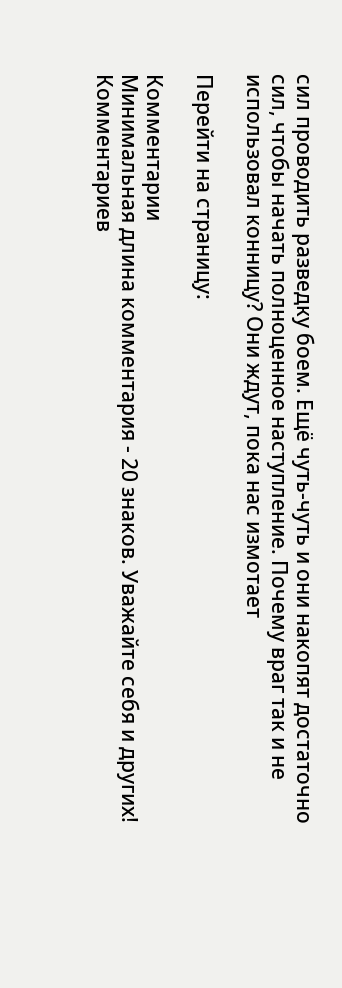сил проводить разведку боем. Ещё чуть-чуть и они накопят достаточно сил, чтобы начать полноценное наступление. Почему враг так и не использовал конницу? Они ждут, пока нас измотает

Перейти на страницу:

Комментарии
Минимальная длина комментария - 20 знаков. Уважайте себя и других!
Комментариев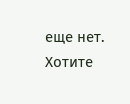еще нет. Хотите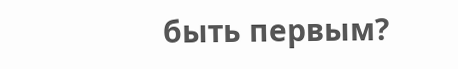быть первым?